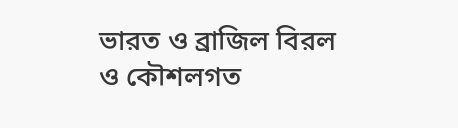ভারত ও ব্রাজিল বিরল ও কৌশলগত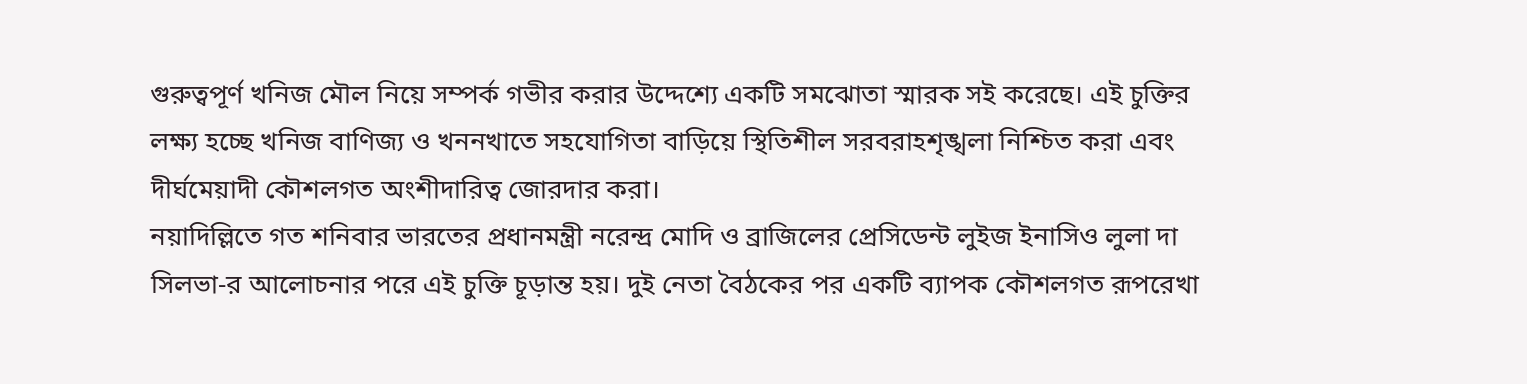গুরুত্বপূর্ণ খনিজ মৌল নিয়ে সম্পর্ক গভীর করার উদ্দেশ্যে একটি সমঝোতা স্মারক সই করেছে। এই চুক্তির লক্ষ্য হচ্ছে খনিজ বাণিজ্য ও খননখাতে সহযোগিতা বাড়িয়ে স্থিতিশীল সরবরাহশৃঙ্খলা নিশ্চিত করা এবং দীর্ঘমেয়াদী কৌশলগত অংশীদারিত্ব জোরদার করা।
নয়াদিল্লিতে গত শনিবার ভারতের প্রধানমন্ত্রী নরেন্দ্র মোদি ও ব্রাজিলের প্রেসিডেন্ট লুইজ ইনাসিও লুলা দা সিলভা‑র আলোচনার পরে এই চুক্তি চূড়ান্ত হয়। দুই নেতা বৈঠকের পর একটি ব্যাপক কৌশলগত রূপরেখা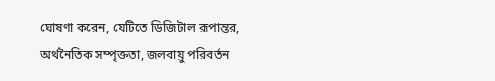ঘোষণা করেন, যেটিতে ডিজিটাল রূপান্তর, অর্থনৈতিক সম্পৃক্ততা, জলবায়ু পরিবর্তন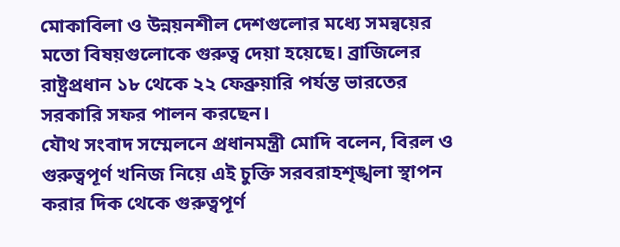মোকাবিলা ও উন্নয়নশীল দেশগুলোর মধ্যে সমন্বয়ের মতো বিষয়গুলোকে গুরুত্ব দেয়া হয়েছে। ব্রাজিলের রাষ্ট্রপ্রধান ১৮ থেকে ২২ ফেব্রুয়ারি পর্যন্ত ভারতের সরকারি সফর পালন করছেন।
যৌথ সংবাদ সম্মেলনে প্রধানমন্ত্রী মোদি বলেন, বিরল ও গুরুত্বপূর্ণ খনিজ নিয়ে এই চুক্তি সরবরাহশৃঙ্খলা স্থাপন করার দিক থেকে গুরুত্বপূর্ণ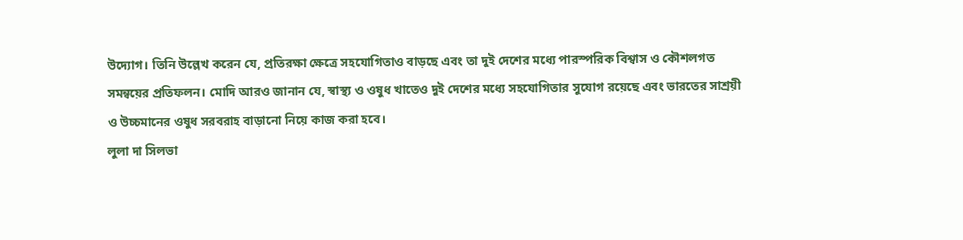উদ্যোগ। তিনি উল্লেখ করেন যে, প্রতিরক্ষা ক্ষেত্রে সহযোগিতাও বাড়ছে এবং তা দুই দেশের মধ্যে পারস্পরিক বিশ্বাস ও কৌশলগত সমন্বয়ের প্রতিফলন। মোদি আরও জানান যে, স্বাস্থ্য ও ওষুধ খাতেও দুই দেশের মধ্যে সহযোগিতার সুযোগ রয়েছে এবং ভারতের সাশ্রয়ী ও উচ্চমানের ওষুধ সরবরাহ বাড়ানো নিয়ে কাজ করা হবে।
লুলা দা সিলভা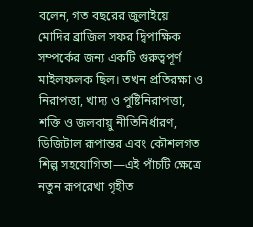বলেন, গত বছরের জুলাইয়ে মোদির ব্রাজিল সফর দ্বিপাক্ষিক সম্পর্কের জন্য একটি গুরুত্বপূর্ণ মাইলফলক ছিল। তখন প্রতিরক্ষা ও নিরাপত্তা, খাদ্য ও পুষ্টিনিরাপত্তা, শক্তি ও জলবায়ু নীতিনির্ধারণ, ডিজিটাল রূপান্তর এবং কৌশলগত শিল্প সহযোগিতা—এই পাঁচটি ক্ষেত্রে নতুন রূপরেখা গৃহীত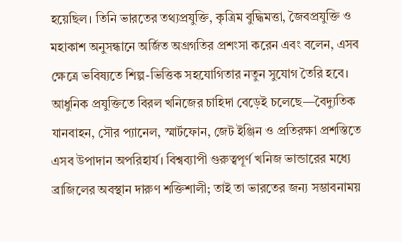হয়েছিল। তিনি ভারতের তথ্যপ্রযুক্তি, কৃত্রিম বুদ্ধিমত্তা, জৈবপ্রযুক্তি ও মহাকাশ অনুসন্ধানে অর্জিত অগ্রগতির প্রশংসা করেন এবং বলেন, এসব ক্ষেত্রে ভবিষ্যতে শিল্প-ভিত্তিক সহযোগিতার নতুন সুযোগ তৈরি হবে।
আধুনিক প্রযুক্তিতে বিরল খনিজের চাহিদা বেড়েই চলেছে—বৈদ্যুতিক যানবাহন, সৌর প্যানেল, স্মার্টফোন, জেট ইঞ্জিন ও প্রতিরক্ষা প্রশস্তিতে এসব উপাদান অপরিহার্য। বিশ্বব্যাপী গুরুত্বপূর্ণ খনিজ ভান্ডারের মধ্যে ব্রাজিলের অবস্থান দারুণ শক্তিশালী; তাই তা ভারতের জন্য সম্ভাবনাময়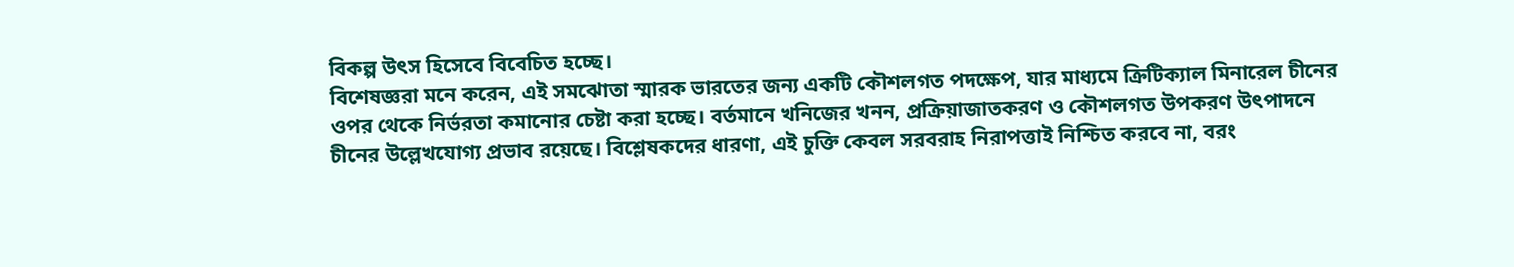বিকল্প উৎস হিসেবে বিবেচিত হচ্ছে।
বিশেষজ্ঞরা মনে করেন, এই সমঝোতা স্মারক ভারতের জন্য একটি কৌশলগত পদক্ষেপ, যার মাধ্যমে ক্রিটিক্যাল মিনারেল চীনের ওপর থেকে নির্ভরতা কমানোর চেষ্টা করা হচ্ছে। বর্তমানে খনিজের খনন, প্রক্রিয়াজাতকরণ ও কৌশলগত উপকরণ উৎপাদনে চীনের উল্লেখযোগ্য প্রভাব রয়েছে। বিশ্লেষকদের ধারণা, এই চুক্তি কেবল সরবরাহ নিরাপত্তাই নিশ্চিত করবে না, বরং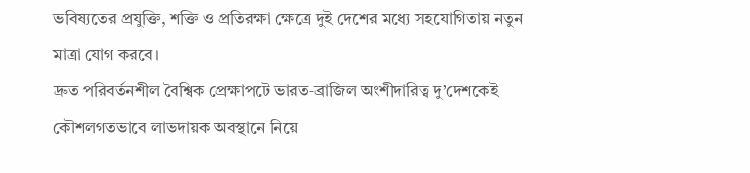ভবিষ্যতের প্রযুক্তি, শক্তি ও প্রতিরক্ষা ক্ষেত্রে দুই দেশের মধ্যে সহযোগিতায় নতুন মাত্রা যোগ করবে।
দ্রুত পরিবর্তনশীল বৈশ্বিক প্রেক্ষাপটে ভারত‑ব্রাজিল অংশীদারিত্ব দু’দেশকেই কৌশলগতভাবে লাভদায়ক অবস্থানে নিয়ে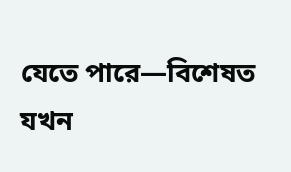যেতে পারে—বিশেষত যখন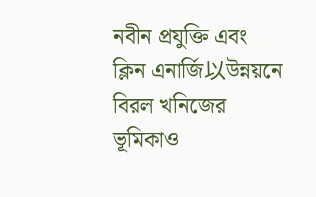নবীন প্রযুক্তি এবং ক্লিন এনার্জি以উন্নয়নে বিরল খনিজের ভূমিকাও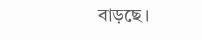বাড়ছে।